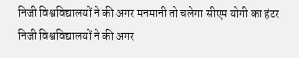निजी विश्वविद्यालयों ने की अगर मनमानी तो चलेगा सीएम योगी का हंटर
निजी विश्वविद्यालयों ने की अगर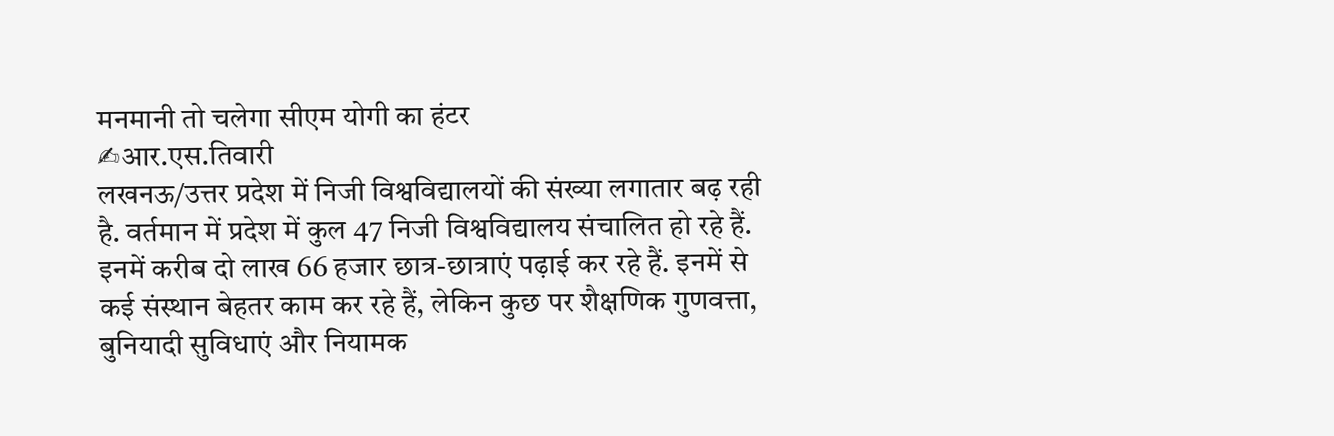मनमानी तो चलेगा सीएम योगी का हंटर
✍आर.एस.तिवारी
लखनऊ/उत्तर प्रदेश में निजी विश्वविद्यालयों की संख्या लगातार बढ़ रही है. वर्तमान में प्रदेश में कुल 47 निजी विश्वविद्यालय संचालित हो रहे हैं. इनमें करीब दो लाख 66 हजार छात्र-छात्राएं पढ़ाई कर रहे हैं. इनमें से कई संस्थान बेहतर काम कर रहे हैं, लेकिन कुछ पर शैक्षणिक गुणवत्ता, बुनियादी सुविधाएं और नियामक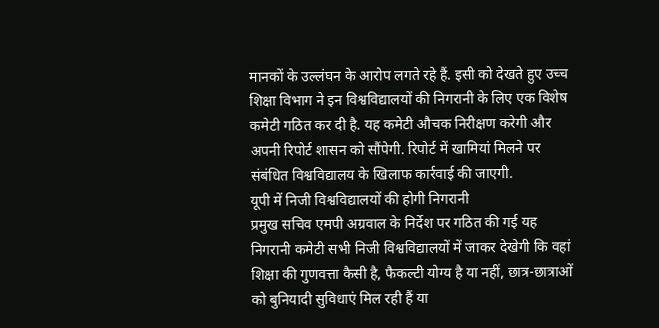मानकों के उल्लंघन के आरोप लगते रहे हैं. इसी को देखते हुए उच्च शिक्षा विभाग ने इन विश्वविद्यालयों की निगरानी के लिए एक विशेष कमेटी गठित कर दी है. यह कमेटी औचक निरीक्षण करेगी और अपनी रिपोर्ट शासन को सौंपेगी. रिपोर्ट में खामियां मिलने पर संबंधित विश्वविद्यालय के खिलाफ कार्रवाई की जाएगी.
यूपी में निजी विश्वविद्यालयों की होगी निगरानी
प्रमुख सचिव एमपी अग्रवाल के निर्देश पर गठित की गई यह निगरानी कमेटी सभी निजी विश्वविद्यालयों में जाकर देखेगी कि वहां शिक्षा की गुणवत्ता कैसी है, फैकल्टी योग्य है या नहीं, छात्र-छात्राओं को बुनियादी सुविधाएं मिल रही हैं या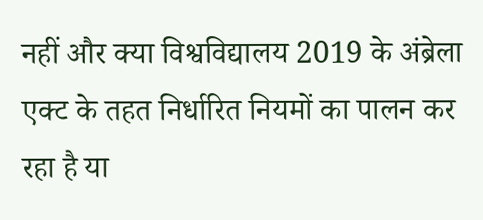नहीं और क्या विश्वविद्यालय 2019 के अंब्रेला एक्ट के तहत निर्धारित नियमों का पालन कर रहा है या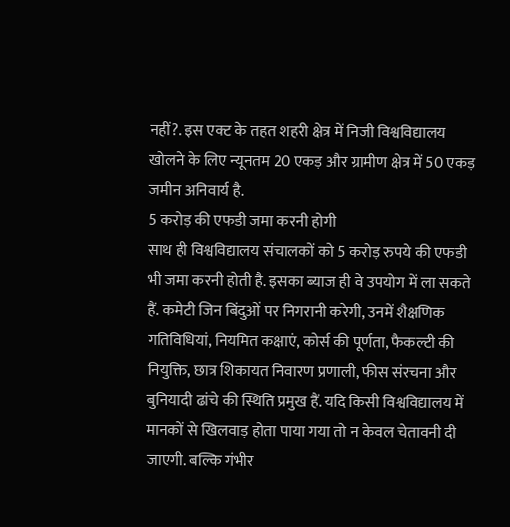नहीं?. इस एक्ट के तहत शहरी क्षेत्र में निजी विश्वविद्यालय खोलने के लिए न्यूनतम 20 एकड़ और ग्रामीण क्षेत्र में 50 एकड़ जमीन अनिवार्य है.
5 करोड़ की एफडी जमा करनी होगी
साथ ही विश्वविद्यालय संचालकों को 5 करोड़ रुपये की एफडी भी जमा करनी होती है. इसका ब्याज ही वे उपयोग में ला सकते हैं. कमेटी जिन बिंदुओं पर निगरानी करेगी, उनमें शैक्षणिक गतिविधियां, नियमित कक्षाएं, कोर्स की पूर्णता, फैकल्टी की नियुक्ति, छात्र शिकायत निवारण प्रणाली, फीस संरचना और बुनियादी ढांचे की स्थिति प्रमुख हैं. यदि किसी विश्वविद्यालय में मानकों से खिलवाड़ होता पाया गया तो न केवल चेतावनी दी जाएगी. बल्कि गंभीर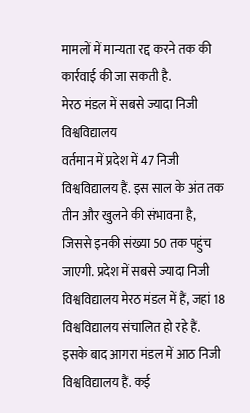मामलों में मान्यता रद्द करने तक की कार्रवाई की जा सकती है.
मेरठ मंडल में सबसे ज्यादा निजी विश्वविद्यालय
वर्तमान में प्रदेश में 47 निजी विश्वविद्यालय हैं. इस साल के अंत तक तीन और खुलने की संभावना है, जिससे इनकी संख्या 50 तक पहुंच जाएगी. प्रदेश में सबसे ज्यादा निजी विश्वविद्यालय मेरठ मंडल में हैं, जहां 18 विश्वविद्यालय संचालित हो रहे हैं. इसके बाद आगरा मंडल में आठ निजी विश्वविद्यालय हैं. कई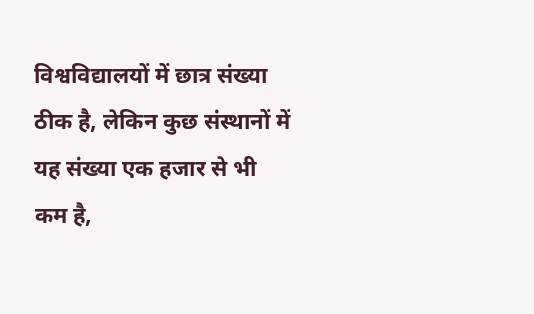विश्वविद्यालयों में छात्र संख्या ठीक है, लेकिन कुछ संस्थानों में यह संख्या एक हजार से भी कम है,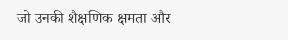जो उनकी शैक्षणिक क्षमता और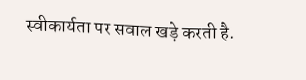स्वीकार्यता पर सवाल खड़े करती है.